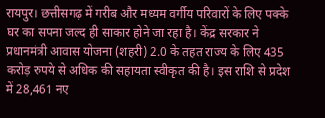रायपुर। छत्तीसगढ़ में गरीब और मध्यम वर्गीय परिवारों के लिए पक्के घर का सपना जल्द ही साकार होने जा रहा है। केंद्र सरकार ने प्रधानमंत्री आवास योजना (शहरी) 2.0 के तहत राज्य के लिए 435 करोड़ रुपये से अधिक की सहायता स्वीकृत की है। इस राशि से प्रदेश में 28,461 नए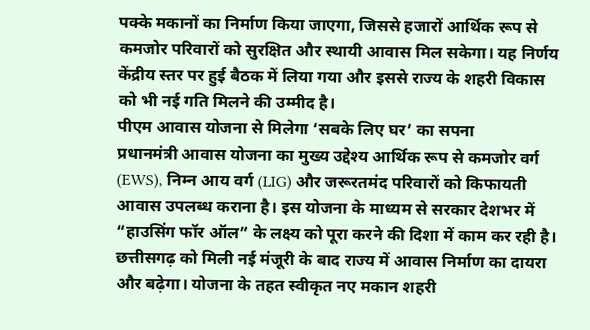पक्के मकानों का निर्माण किया जाएगा, जिससे हजारों आर्थिक रूप से कमजोर परिवारों को सुरक्षित और स्थायी आवास मिल सकेगा। यह निर्णय केंद्रीय स्तर पर हुई बैठक में लिया गया और इससे राज्य के शहरी विकास को भी नई गति मिलने की उम्मीद है।
पीएम आवास योजना से मिलेगा ‘सबके लिए घर’ का सपना
प्रधानमंत्री आवास योजना का मुख्य उद्देश्य आर्थिक रूप से कमजोर वर्ग (EWS), निम्न आय वर्ग (LIG) और जरूरतमंद परिवारों को किफायती आवास उपलब्ध कराना है। इस योजना के माध्यम से सरकार देशभर में “हाउसिंग फॉर ऑल” के लक्ष्य को पूरा करने की दिशा में काम कर रही है।
छत्तीसगढ़ को मिली नई मंजूरी के बाद राज्य में आवास निर्माण का दायरा और बढ़ेगा। योजना के तहत स्वीकृत नए मकान शहरी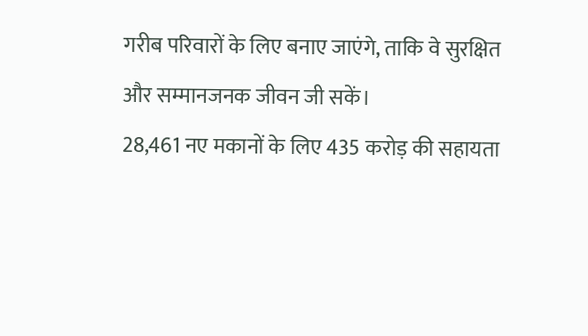गरीब परिवारों के लिए बनाए जाएंगे, ताकि वे सुरक्षित और सम्मानजनक जीवन जी सकें।
28,461 नए मकानों के लिए 435 करोड़ की सहायता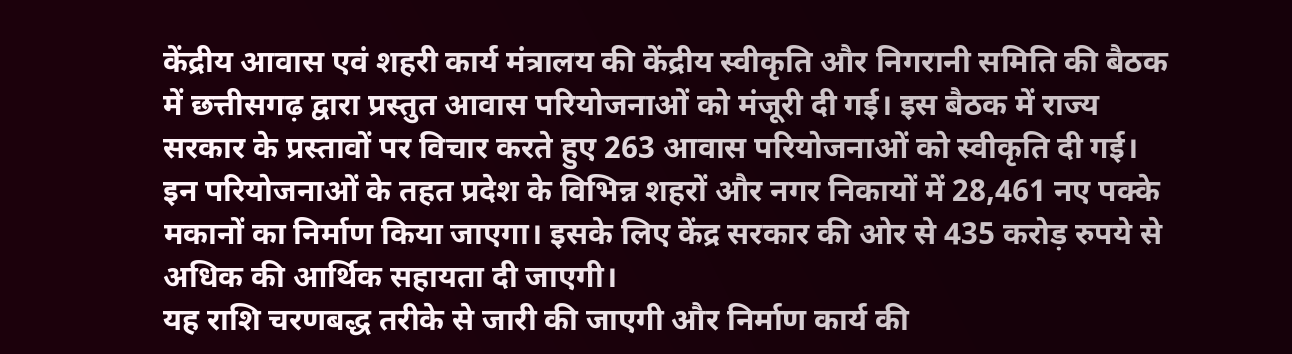केंद्रीय आवास एवं शहरी कार्य मंत्रालय की केंद्रीय स्वीकृति और निगरानी समिति की बैठक में छत्तीसगढ़ द्वारा प्रस्तुत आवास परियोजनाओं को मंजूरी दी गई। इस बैठक में राज्य सरकार के प्रस्तावों पर विचार करते हुए 263 आवास परियोजनाओं को स्वीकृति दी गई।
इन परियोजनाओं के तहत प्रदेश के विभिन्न शहरों और नगर निकायों में 28,461 नए पक्के मकानों का निर्माण किया जाएगा। इसके लिए केंद्र सरकार की ओर से 435 करोड़ रुपये से अधिक की आर्थिक सहायता दी जाएगी।
यह राशि चरणबद्ध तरीके से जारी की जाएगी और निर्माण कार्य की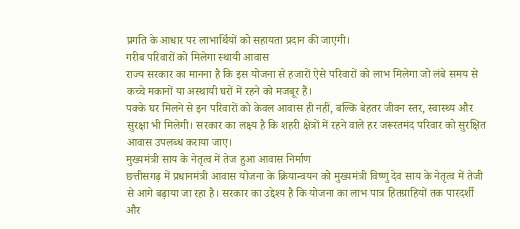प्रगति के आधार पर लाभार्थियों को सहायता प्रदान की जाएगी।
गरीब परिवारों को मिलेगा स्थायी आवास
राज्य सरकार का मानना है कि इस योजना से हजारों ऐसे परिवारों को लाभ मिलेगा जो लंबे समय से कच्चे मकानों या अस्थायी घरों में रहने को मजबूर हैं।
पक्के घर मिलने से इन परिवारों को केवल आवास ही नहीं, बल्कि बेहतर जीवन स्तर, स्वास्थ्य और सुरक्षा भी मिलेगी। सरकार का लक्ष्य है कि शहरी क्षेत्रों में रहने वाले हर जरूरतमंद परिवार को सुरक्षित आवास उपलब्ध कराया जाए।
मुख्यमंत्री साय के नेतृत्व में तेज हुआ आवास निर्माण
छत्तीसगढ़ में प्रधानमंत्री आवास योजना के क्रियान्वयन को मुख्यमंत्री विष्णु देव साय के नेतृत्व में तेजी से आगे बढ़ाया जा रहा है। सरकार का उद्देश्य है कि योजना का लाभ पात्र हितग्राहियों तक पारदर्शी और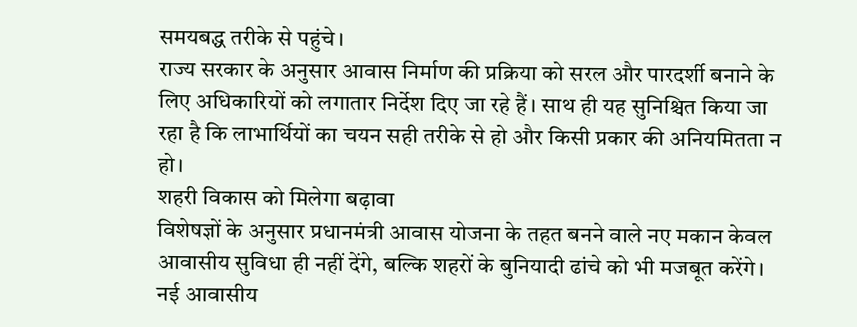समयबद्ध तरीके से पहुंचे।
राज्य सरकार के अनुसार आवास निर्माण की प्रक्रिया को सरल और पारदर्शी बनाने के लिए अधिकारियों को लगातार निर्देश दिए जा रहे हैं। साथ ही यह सुनिश्चित किया जा रहा है कि लाभार्थियों का चयन सही तरीके से हो और किसी प्रकार की अनियमितता न हो।
शहरी विकास को मिलेगा बढ़ावा
विशेषज्ञों के अनुसार प्रधानमंत्री आवास योजना के तहत बनने वाले नए मकान केवल आवासीय सुविधा ही नहीं देंगे, बल्कि शहरों के बुनियादी ढांचे को भी मजबूत करेंगे।
नई आवासीय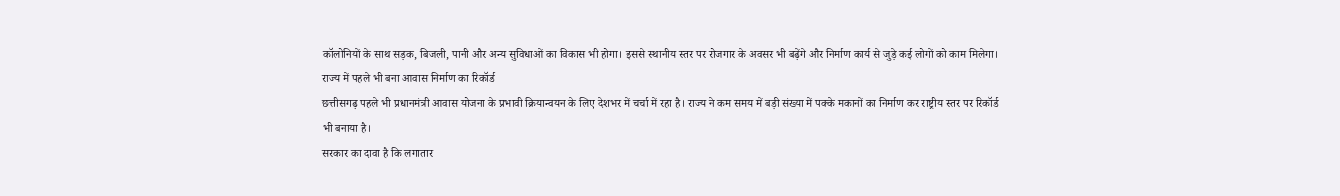कॉलोनियों के साथ सड़क, बिजली, पानी और अन्य सुविधाओं का विकास भी होगा। इससे स्थानीय स्तर पर रोजगार के अवसर भी बढ़ेंगे और निर्माण कार्य से जुड़े कई लोगों को काम मिलेगा।
राज्य में पहले भी बना आवास निर्माण का रिकॉर्ड
छत्तीसगढ़ पहले भी प्रधानमंत्री आवास योजना के प्रभावी क्रियान्वयन के लिए देशभर में चर्चा में रहा है। राज्य ने कम समय में बड़ी संख्या में पक्के मकानों का निर्माण कर राष्ट्रीय स्तर पर रिकॉर्ड भी बनाया है।
सरकार का दावा है कि लगातार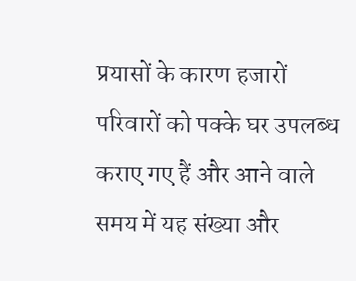प्रयासों के कारण हजारों परिवारों को पक्के घर उपलब्ध कराए गए हैं और आने वाले समय में यह संख्या और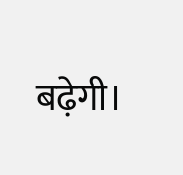बढ़ेगी।